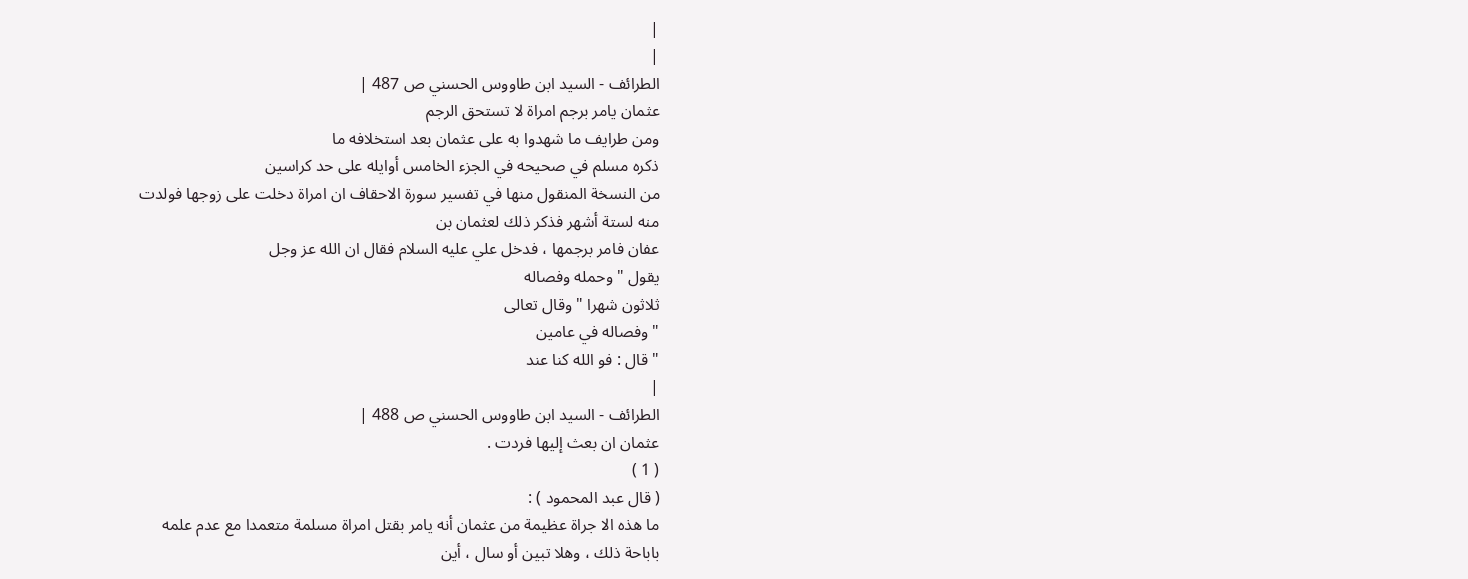|
|
الطرائف - السيد ابن طاووس الحسني ص 487 |
عثمان يامر برجم امراة لا تستحق الرجم
ومن طرايف ما شهدوا به على عثمان بعد استخلافه ما
ذكره مسلم في صحيحه في الجزء الخامس أوايله على حد كراسين
من النسخة المنقول منها في تفسير سورة الاحقاف ان امراة دخلت على زوجها فولدت
منه لستة أشهر فذكر ذلك لعثمان بن
عفان فامر برجمها ، فدخل علي عليه السلام فقال ان الله عز وجل
يقول " وحمله وفصاله
ثلاثون شهرا " وقال تعالى
" وفصاله في عامين
" قال : فو الله كنا عند
|
الطرائف - السيد ابن طاووس الحسني ص 488 |
عثمان ان بعث إليها فردت .
( 1 )
( قال عبد المحمود ) :
ما هذه الا جراة عظيمة من عثمان أنه يامر بقتل امراة مسلمة متعمدا مع عدم علمه
باباحة ذلك ، وهلا تبين أو سال ، أين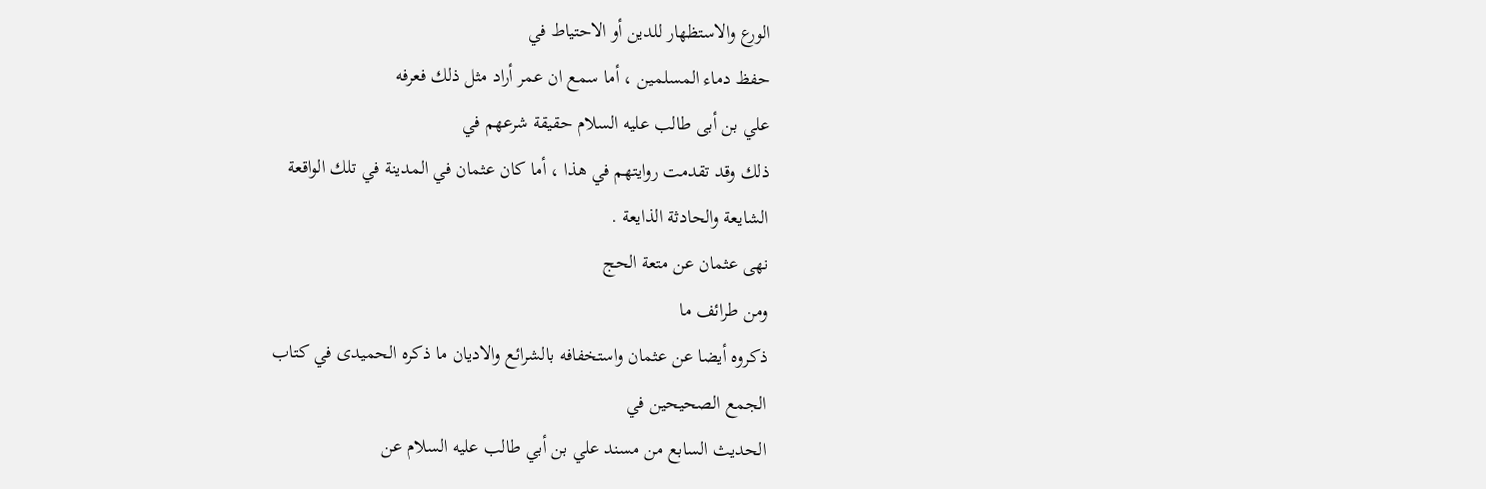الورع والاستظهار للدين أو الاحتياط في
حفظ دماء المسلمين ، أما سمع ان عمر أراد مثل ذلك فعرفه
علي بن أبى طالب عليه السلام حقيقة شرعهم في
ذلك وقد تقدمت روايتهم في هذا ، أما كان عثمان في المدينة في تلك الواقعة
الشايعة والحادثة الذايعة .
نهى عثمان عن متعة الحج
ومن طرائف ما
ذكروه أيضا عن عثمان واستخفافه بالشرائع والاديان ما ذكره الحميدى في كتاب
الجمع الصحيحين في
الحديث السابع من مسند علي بن أبي طالب عليه السلام عن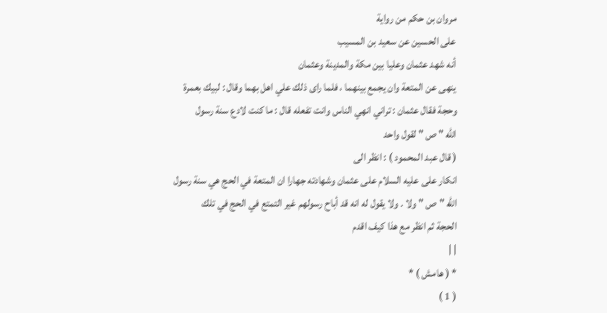مروان بن حكم من رواية
على الحسين عن سعيد بن المسيب
أنه شهد عثمان وعليا بين مكة والمدينة وعثمان
ينهى عن المتعة وان يجمع بينهما ، فلما راى ذلك علي اهل بهما وقال : لبيك بعمرة
وحجة فقال عثمان : تراني انهي الناس وانت تفعله قال : ما كنت لادع سنة رسول
الله " ص " لقول واحد
( قال عبد المحمود ) : انظر الى
انكار على عليه السلام على عثمان وشهادته جهارا ان المتعة في الحج هي سنة رسول
الله " ص " ولا . ولا يقول له انه قد أباح رسولهم غير التمتع في الحج في تلك
الحجة ثم انظر مع هذا كيف اقدم
| |
* ( هامش ) *
( 1 )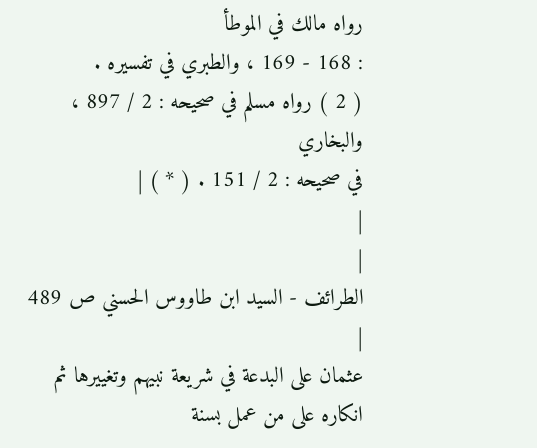رواه مالك في الموطأ
: 168 - 169 ، والطبري في تفسيره .
( 2 ) رواه مسلم في صحيحه : 2 / 897 ، والبخاري
في صحيحه : 2 / 151 . ( * ) |
|
|
الطرائف - السيد ابن طاووس الحسني ص 489 |
عثمان على البدعة في شريعة نبيهم وتغييرها ثم
انكاره على من عمل بسنة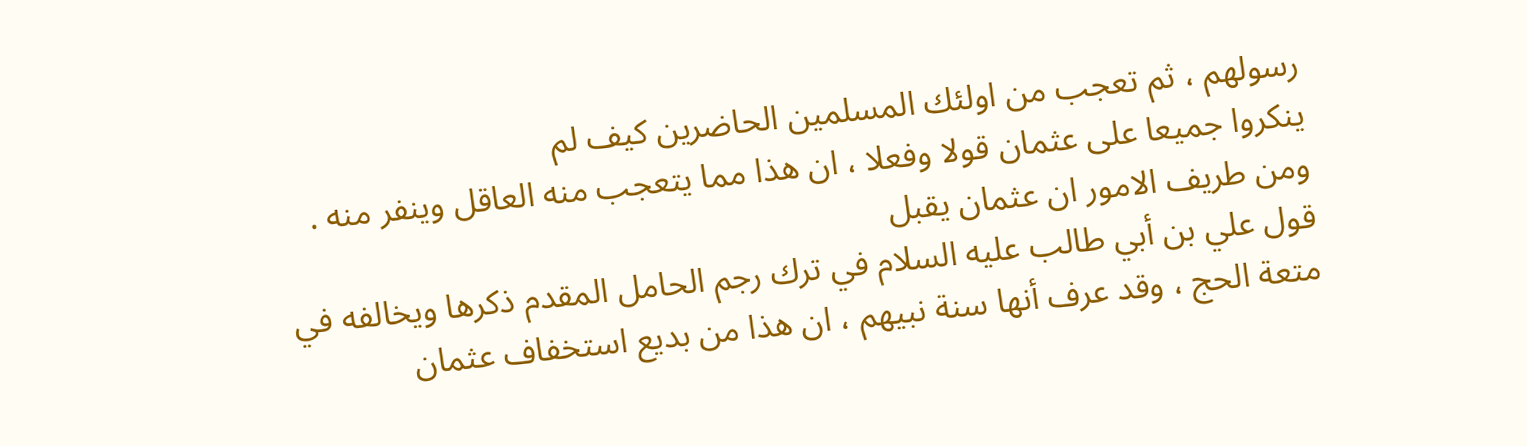رسولهم ، ثم تعجب من اولئك المسلمين الحاضرين كيف لم
ينكروا جميعا على عثمان قولا وفعلا ، ان هذا مما يتعجب منه العاقل وينفر منه .
ومن طريف الامور ان عثمان يقبل
قول علي بن أبي طالب عليه السلام في ترك رجم الحامل المقدم ذكرها ويخالفه في
متعة الحج ، وقد عرف أنها سنة نبيهم ، ان هذا من بديع استخفاف عثمان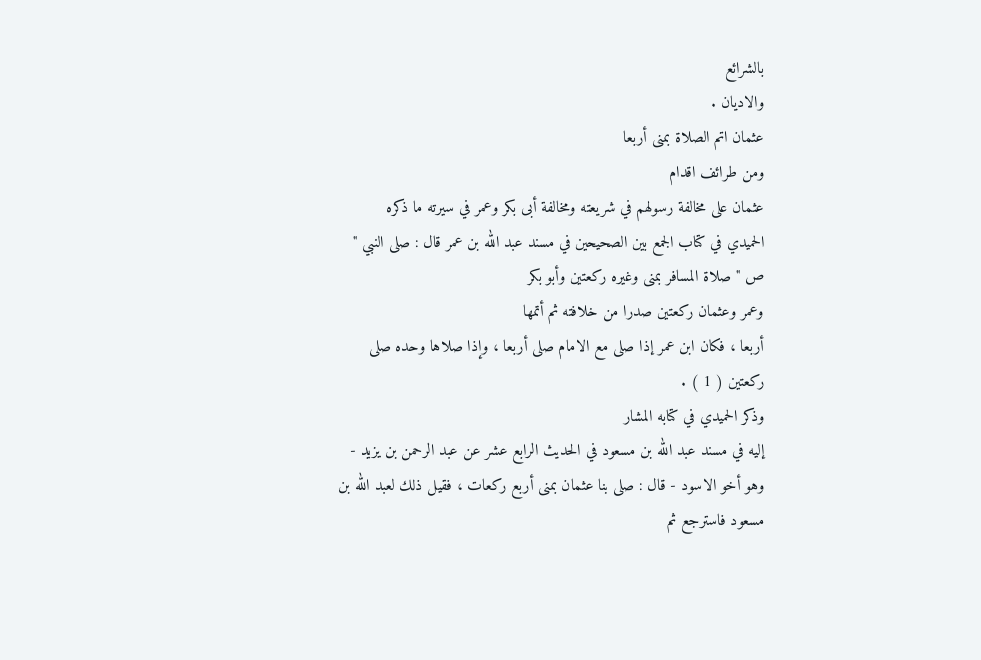بالشرائع
والاديان .
عثمان اتم الصلاة بمنى أربعا
ومن طرائف اقدام
عثمان على مخالفة رسولهم في شريعته ومخالفة أبى بكر وعمر في سيرته ما ذكره
الحميدي في كتاب الجمع بين الصحيحين في مسند عبد الله بن عمر قال : صلى النبي "
ص " صلاة المسافر بمنى وغيره ركعتين وأبو بكر
وعمر وعثمان ركعتين صدرا من خلافته ثم أتمها
أربعا ، فكان ابن عمر إذا صلى مع الامام صلى أربعا ، وإذا صلاها وحده صلى
ركعتين ( 1 ) .
وذكر الحميدي في كتابه المشار
إليه في مسند عبد الله بن مسعود في الحديث الرابع عشر عن عبد الرحمن بن يزيد -
وهو أخو الاسود - قال : صلى بنا عثمان بمنى أربع ركعات ، فقيل ذلك لعبد الله بن
مسعود فاسترجع ثم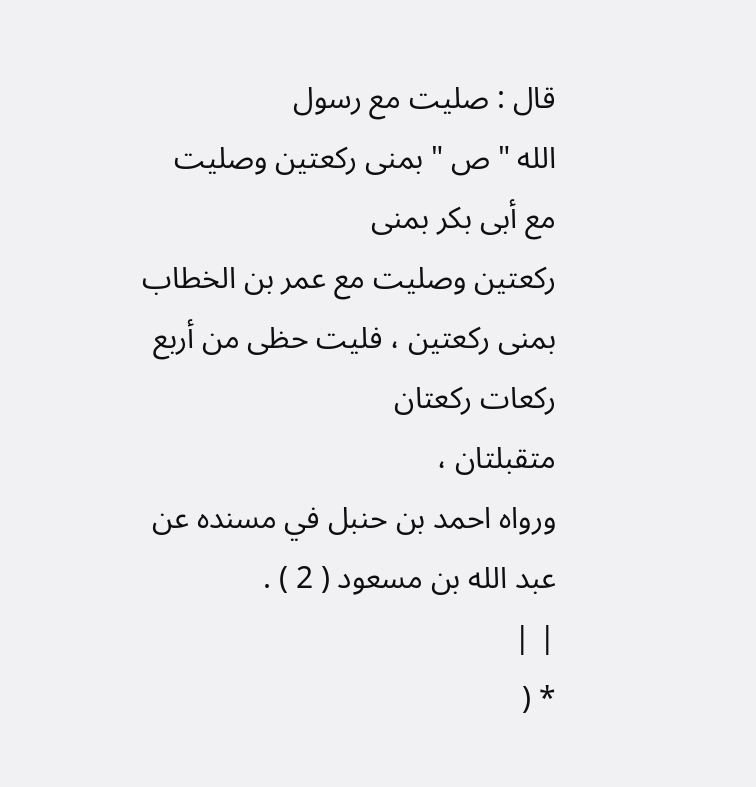قال : صليت مع رسول
الله " ص " بمنى ركعتين وصليت مع أبى بكر بمنى
ركعتين وصليت مع عمر بن الخطاب بمنى ركعتين ، فليت حظى من أربع ركعات ركعتان
متقبلتان ،
ورواه احمد بن حنبل في مسنده عن
عبد الله بن مسعود ( 2 ) .
| |
* (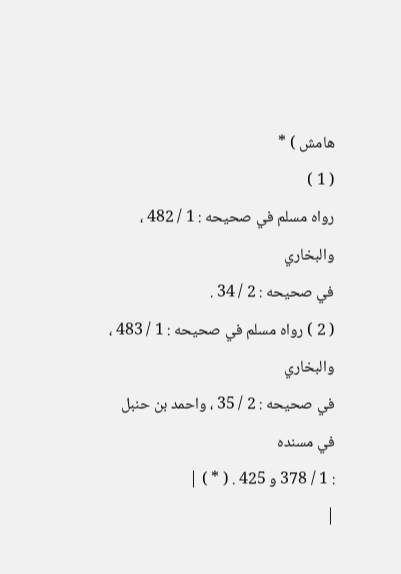هامش ) *
( 1 )
رواه مسلم في صحيحه : 1 / 482 ، والبخاري
في صحيحه : 2 / 34 .
( 2 ) رواه مسلم في صحيحه : 1 / 483 ، والبخاري
في صحيحه : 2 / 35 ، واحمد بن حنبل في مسنده
: 1 / 378 و 425 . ( * ) |
|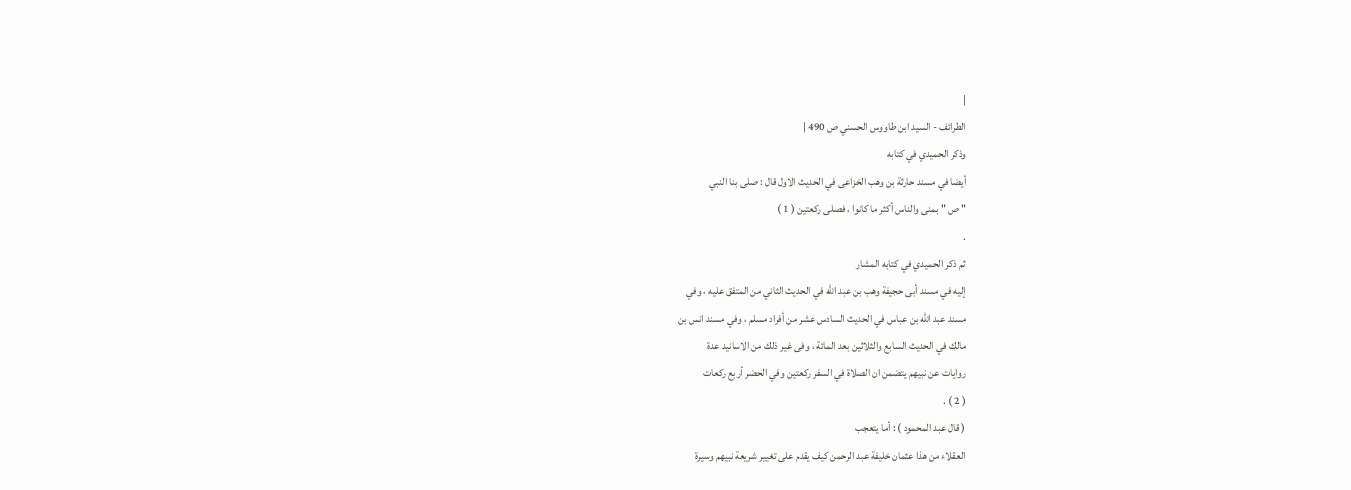|
الطرائف - السيد ابن طاووس الحسني ص 490 |
وذكر الحميدي في كتابه
أيضا في مسند حارثة بن وهب الخزاعى في الحديث الاول قال : صلى بنا النبي
" ص " بمنى والناس أكثر ما كانوا ، فصلى ركعتين ( 1 )
.
ثم ذكر الحميدي في كتابه المشار
إليه في مسند أبى حجيفة وهب بن عبد الله في الحديث الثاني من المتفق عليه ، وفي
مسند عبد الله بن عباس في الحديث السادس عشر من أفراد مسلم ، وفي مسند انس بن
مالك في الحديث السابع والثلاثين بعد المائة ، وفى غير ذلك من الاسانيد عدة
روايات عن نبيهم يتضمن ان الصلاة في السفر ركعتين وفي الحضر أربع ركعات
( 2 ) .
( قال عبد المحمود ) : أما يتعجب
العقلاء من هذا عثمان خليفة عبد الرحمن كيف يقدم على تغيير شريعة نبيهم وسيرة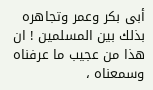أبى بكر وعمر وتجاهره بذلك بين المسلمين ! ان هذا من عجيب ما عرفناه وسمعناه ،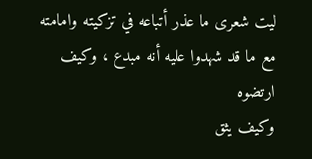ليت شعرى ما عذر أتباعه في تزكيته وامامته
مع ما قد شهدوا عليه أنه مبدع ، وكيف ارتضوه
وكيف يثق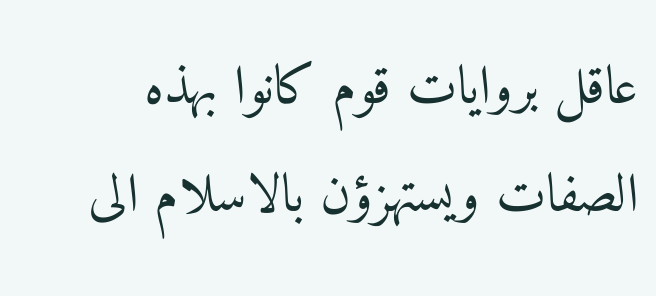عاقل بروايات قوم كانوا بهذه الصفات ويستهزؤن بالاسلام الى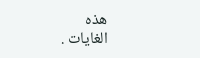هذه
الغايات .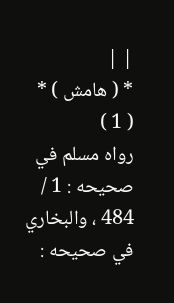| |
* ( هامش ) *
( 1 )
رواه مسلم في صحيحه : 1 / 484 ، والبخاري
في صحيحه :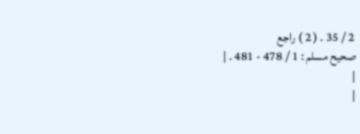2 / 35 . ( 2 ) راجع
صحيح مسلم : 1 / 478 - 481 . |
|
|